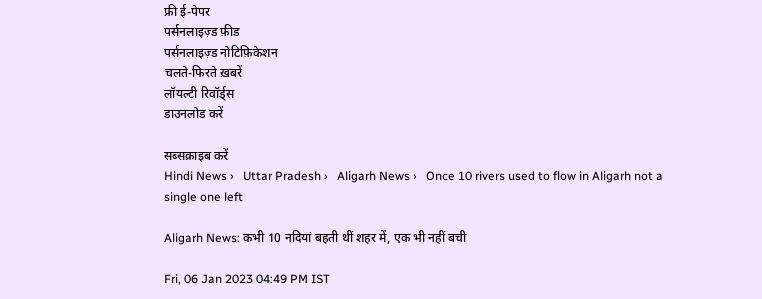फ्री ई-पेपर
पर्सनलाइज़्ड फ़ीड
पर्सनलाइज़्ड नोटिफ़िकेशन
चलते-फिरते ख़बरें
लॉयल्टी रिवॉर्ड्स
डाउनलोड करें

सब्सक्राइब करें
Hindi News ›   Uttar Pradesh ›   Aligarh News ›   Once 10 rivers used to flow in Aligarh not a single one left

Aligarh News: कभी 10 नदियां बहती थीं शहर में, एक भी नहीं बची

Fri, 06 Jan 2023 04:49 PM IST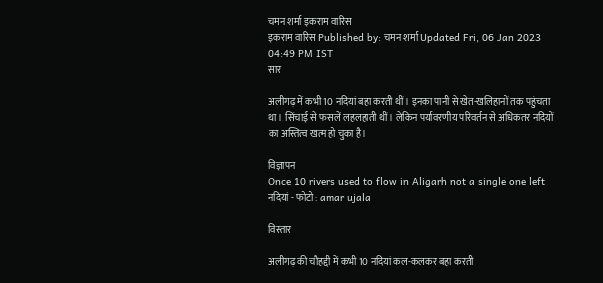चमन शर्मा इकराम वारिस
इकराम वारिस Published by: चमन शर्मा Updated Fri, 06 Jan 2023 04:49 PM IST
सार

अलीगढ़ में कभी 10 नदियां बहा करती थीं। इनका पानी से खेत-खलिहानों तक पहुंचता था। सिंचाई से फसलें लहलहाती थीं। लेकिन पर्यावरणीय परिवर्तन से अधिकतर नदियों का अस्तित्व खत्म हो चुका है।

विज्ञापन
Once 10 rivers used to flow in Aligarh not a single one left
नदियां - फोटो : amar ujala

विस्तार

अलीगढ़ की चौहद्दी में कभी 10 नदियां कल-कलकर बहा करती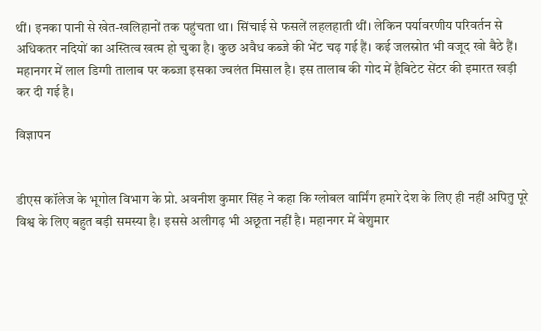थीं। इनका पानी से खेत-खलिहानों तक पहुंचता था। सिंचाई से फसलें लहलहाती थीं। लेकिन पर्यावरणीय परिवर्तन से अधिकतर नदियों का अस्तित्व खत्म हो चुका है। कुछ अवैध कब्जे की भेंट चढ़ गई हैं। कई जलस्रोत भी वजूद खो बैठे हैं। महानगर में लाल डिग्गी तालाब पर कब्जा इसका ज्वलंत मिसाल है। इस तालाब की गोद में हैबिटेट सेंटर की इमारत खड़ी कर दी गई है।

विज्ञापन


डीएस कॉलेज के भूगोल विभाग के प्रो. अवनीश कुमार सिंह ने कहा कि ग्लोबल वार्मिंग हमारे देश के लिए ही नहीं अपितु पूरे विश्व के लिए बहुत बड़ी समस्या है। इससे अलीगढ़ भी अछूता नहीं है। महानगर में बेशुमार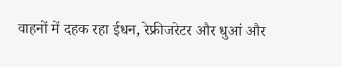वाहनों में दहक रहा ईधन, रेफ्रीजरेटर और धुआं और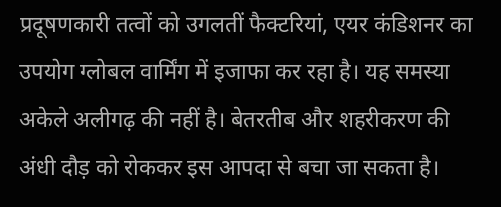प्रदूषणकारी तत्वों को उगलतीं फैक्टरियां, एयर कंडिशनर का उपयोग ग्लोबल वार्मिंग में इजाफा कर रहा है। यह समस्या अकेले अलीगढ़ की नहीं है। बेतरतीब और शहरीकरण की अंधी दौड़ को रोककर इस आपदा से बचा जा सकता है।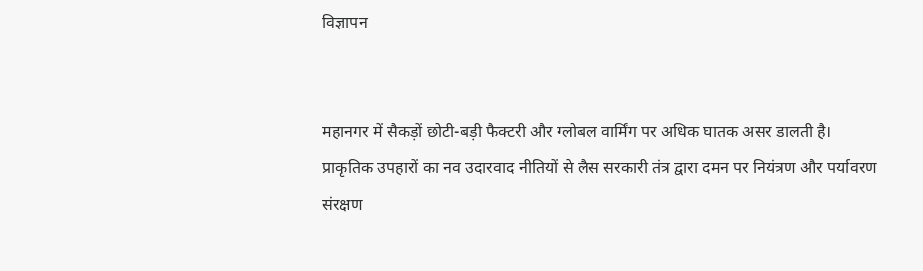विज्ञापन


महानगर में सैकड़ों छोटी-बड़ी फैक्टरी और ग्लोबल वार्मिंग पर अधिक घातक असर डालती है। प्राकृतिक उपहारों का नव उदारवाद नीतियों से लैस सरकारी तंत्र द्वारा दमन पर नियंत्रण और पर्यावरण संरक्षण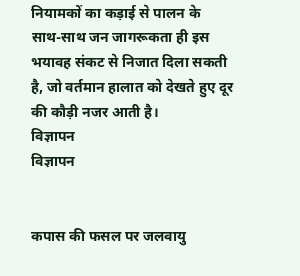नियामकों का कड़ाई से पालन के साथ-साथ जन जागरूकता ही इस भयावह संकट से निजात दिला सकती है, जो वर्तमान हालात को देखते हुए दूर की कौड़ी नजर आती है।
विज्ञापन
विज्ञापन


कपास की फसल पर जलवायु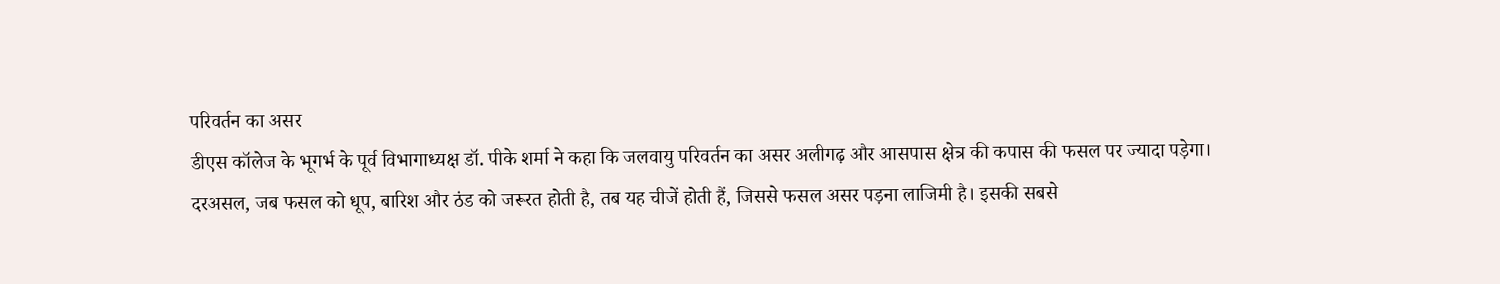परिवर्तन का असर
डीएस कॉलेज के भूगर्भ के पूर्व विभागाध्यक्ष डॉ. पीके शर्मा ने कहा कि जलवायु परिवर्तन का असर अलीगढ़ और आसपास क्षेत्र की कपास की फसल पर ज्यादा पड़ेगा। दरअसल, जब फसल को धूप, बारिश और ठंड को जरूरत होती है, तब यह चीजें होती हैं, जिससे फसल असर पड़ना लाजिमी है। इसकी सबसे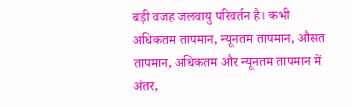बड़ी वजह जलवायु परिवर्तन है। कभी अधिकतम तापमान, न्यूनतम तापमान, औसत तापमान, अधिकतम और न्यूनतम तापमान में अंतर,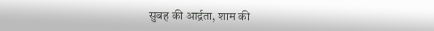सुबह की आर्द्रता, शाम की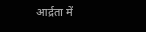आर्द्रता में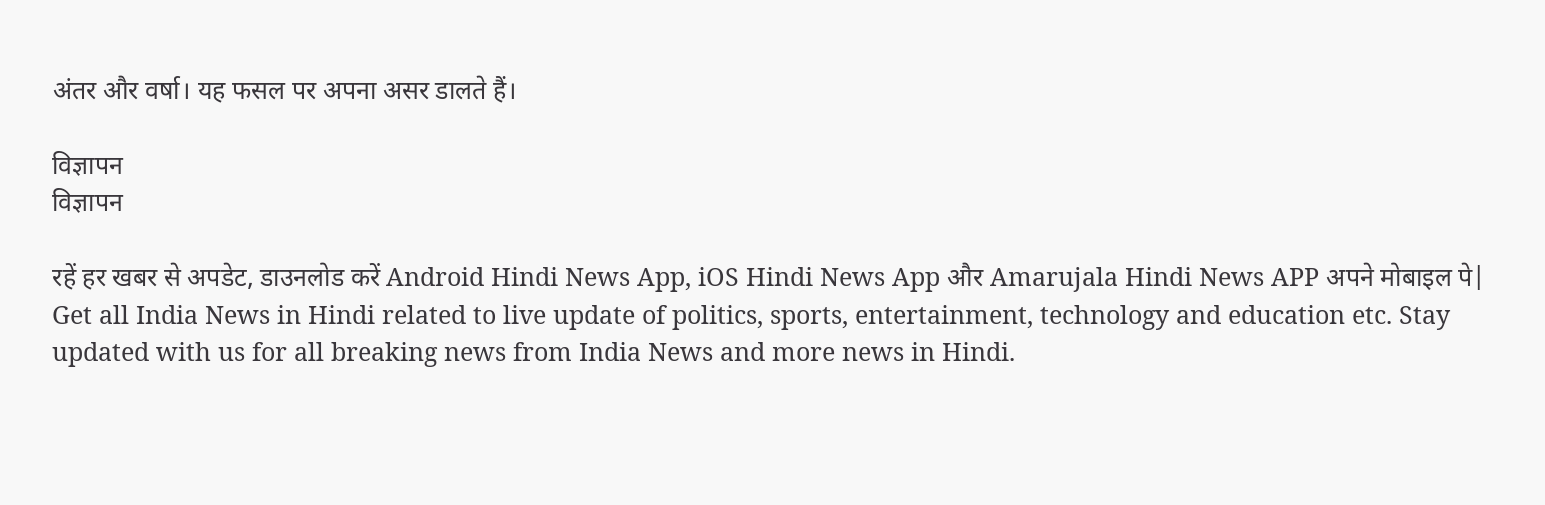अंतर और वर्षा। यह फसल पर अपना असर डालते हैं।

विज्ञापन
विज्ञापन

रहें हर खबर से अपडेट, डाउनलोड करें Android Hindi News App, iOS Hindi News App और Amarujala Hindi News APP अपने मोबाइल पे|
Get all India News in Hindi related to live update of politics, sports, entertainment, technology and education etc. Stay updated with us for all breaking news from India News and more news in Hindi.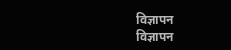विज्ञापन
विज्ञापन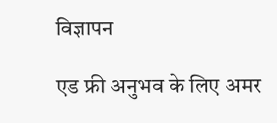विज्ञापन

एड फ्री अनुभव के लिए अमर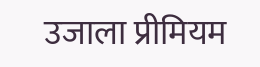उजाला प्रीमियम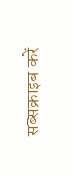सब्सक्राइब करें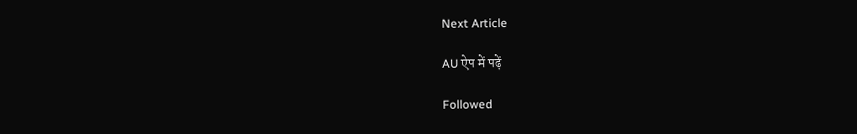Next Article

AU ऐप में पढ़ें

Followed